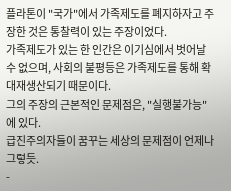플라톤이 "국가"에서 가족제도를 폐지하자고 주장한 것은 통찰력이 있는 주장이었다.
가족제도가 있는 한 인간은 이기심에서 벗어날 수 없으며, 사회의 불평등은 가족제도를 통해 확대재생산되기 때문이다.
그의 주장의 근본적인 문제점은, "실행불가능"에 있다.
급진주의자들이 꿈꾸는 세상의 문제점이 언제나 그렇듯.
-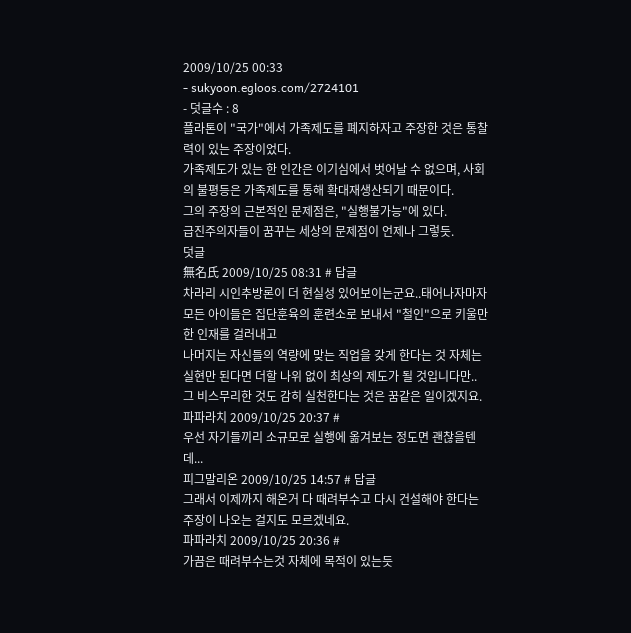2009/10/25 00:33
- sukyoon.egloos.com/2724101
- 덧글수 : 8
플라톤이 "국가"에서 가족제도를 폐지하자고 주장한 것은 통찰력이 있는 주장이었다.
가족제도가 있는 한 인간은 이기심에서 벗어날 수 없으며, 사회의 불평등은 가족제도를 통해 확대재생산되기 때문이다.
그의 주장의 근본적인 문제점은, "실행불가능"에 있다.
급진주의자들이 꿈꾸는 세상의 문제점이 언제나 그렇듯.
덧글
無名氏 2009/10/25 08:31 # 답글
차라리 시인추방론이 더 현실성 있어보이는군요..태어나자마자 모든 아이들은 집단훈육의 훈련소로 보내서 "철인"으로 키울만한 인재를 걸러내고
나머지는 자신들의 역량에 맞는 직업을 갖게 한다는 것 자체는
실현만 된다면 더할 나위 없이 최상의 제도가 될 것입니다만..
그 비스무리한 것도 감히 실천한다는 것은 꿈같은 일이겠지요.
파파라치 2009/10/25 20:37 #
우선 자기들끼리 소규모로 실행에 옮겨보는 정도면 괜찮을텐데...
피그말리온 2009/10/25 14:57 # 답글
그래서 이제까지 해온거 다 때려부수고 다시 건설해야 한다는 주장이 나오는 걸지도 모르겠네요.
파파라치 2009/10/25 20:36 #
가끔은 때려부수는것 자체에 목적이 있는듯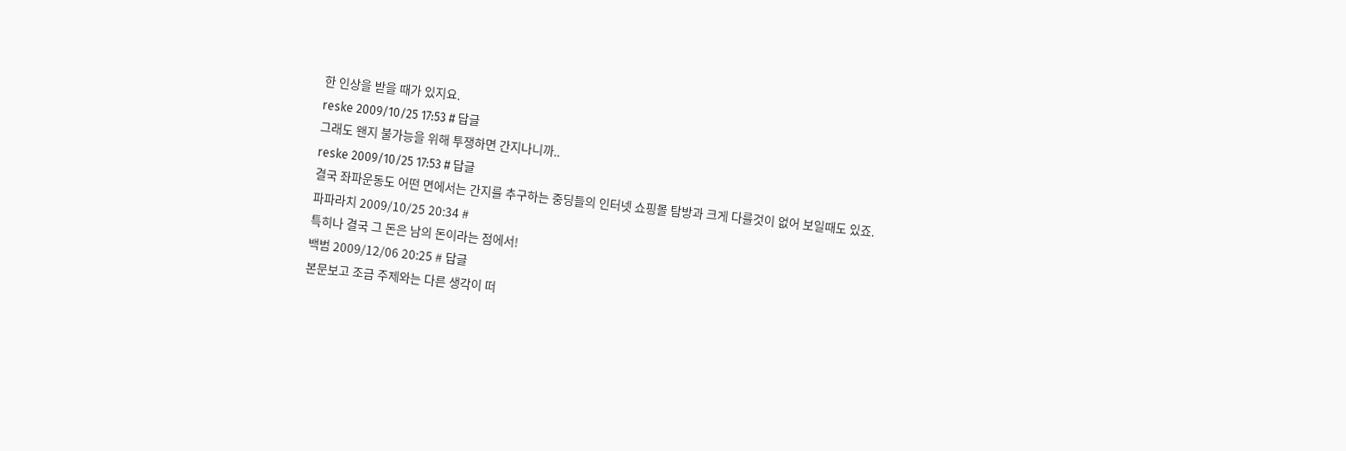한 인상을 받을 때가 있지요.
reske 2009/10/25 17:53 # 답글
그래도 왠지 불가능을 위해 투쟁하면 간지나니까..
reske 2009/10/25 17:53 # 답글
결국 좌파운동도 어떤 면에서는 간지를 추구하는 중딩들의 인터넷 쇼핑몰 탐방과 크게 다를것이 없어 보일때도 있죠.
파파라치 2009/10/25 20:34 #
특히나 결국 그 돈은 남의 돈이라는 점에서!
백범 2009/12/06 20:25 # 답글
본문보고 조금 주제와는 다른 생각이 떠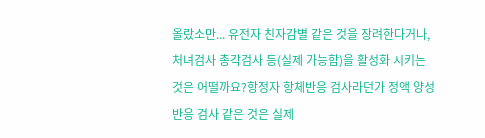올랐소만... 유전자 친자감별 같은 것을 장려한다거나, 처녀검사 총각검사 등(실제 가능함)을 활성화 시키는 것은 어떨까요?항정자 항체반응 검사라던가 정액 양성반응 검사 같은 것은 실제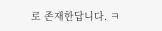로 존재한답니다. ㅋ